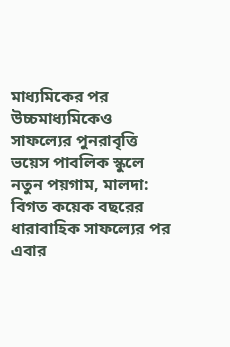মাধ্যমিকের পর উচ্চমাধ্যমিকেও সাফল্যের পুনরাবৃত্তি ভয়েস পাবলিক স্কুলে
নতুন পয়গাম, মালদা: বিগত কয়েক বছরের ধারাবাহিক সাফল্যের পর এবার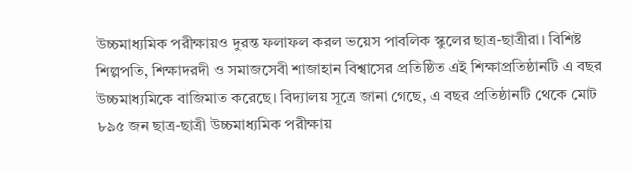উচ্চমাধ্যমিক পরীক্ষায়ও দুরন্ত ফলাফল করল ভয়েস পাবলিক স্কুলের ছাত্র-ছাত্রীরা। বিশিষ্ট শিল্পপতি, শিক্ষাদরদী ও সমাজসেবী শাজাহান বিশ্বাসের প্রতিষ্ঠিত এই শিক্ষাপ্রতিষ্ঠানটি এ বছর উচ্চমাধ্যমিকে বাজিমাত করেছে। বিদ্যালয় সূত্রে জানা গেছে, এ বছর প্রতিষ্ঠানটি থেকে মোট ৮৯৫ জন ছাত্র-ছাত্রী উচ্চমাধ্যমিক পরীক্ষায়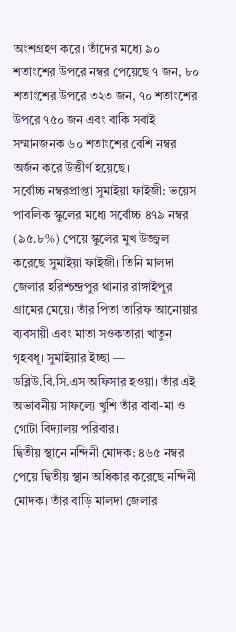অংশগ্রহণ করে। তাঁদের মধ্যে ৯০ শতাংশের উপরে নম্বর পেয়েছে ৭ জন, ৮০ শতাংশের উপরে ৩২৩ জন, ৭০ শতাংশের উপরে ৭৫০ জন এবং বাকি সবাই সম্মানজনক ৬০ শতাংশের বেশি নম্বর অর্জন করে উত্তীর্ণ হয়েছে।
সর্বোচ্চ নম্বরপ্রাপ্তা সুমাইয়া ফাইজী: ভয়েস পাবলিক স্কুলের মধ্যে সর্বোচ্চ ৪৭৯ নম্বর (৯৫.৮%) পেয়ে স্কুলের মুখ উজ্জ্বল করেছে সুমাইয়া ফাইজী। তিনি মালদা জেলার হরিশ্চন্দ্রপুর থানার রাঙ্গাইপুর গ্রামের মেয়ে। তাঁর পিতা তারিফ আনোয়ার ব্যবসায়ী এবং মাতা সওকতারা খাতুন গৃহবধূ। সুমাইয়ার ইচ্ছা — ডব্লিউ.বি.সি.এস অফিসার হওয়া। তাঁর এই অভাবনীয় সাফল্যে খুশি তাঁর বাবা-মা ও গোটা বিদ্যালয় পরিবার।
দ্বিতীয় স্থানে নন্দিনী মোদক: ৪৬৫ নম্বর পেয়ে দ্বিতীয় স্থান অধিকার করেছে নন্দিনী মোদক। তাঁর বাড়ি মালদা জেলার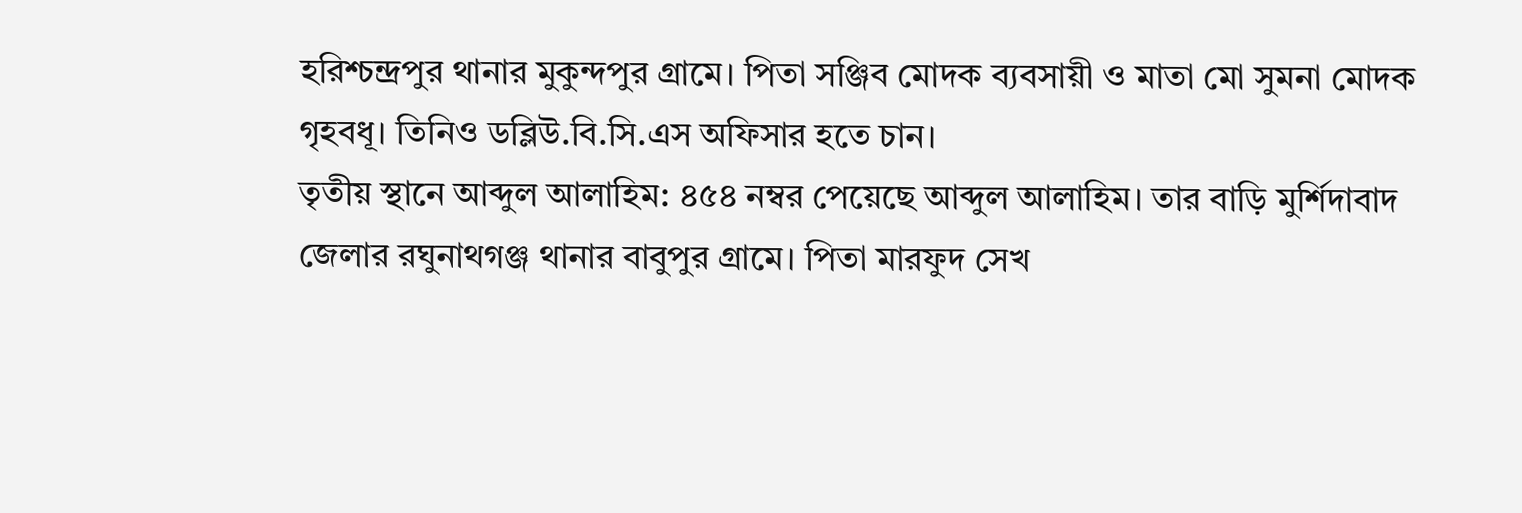হরিশ্চন্দ্রপুর থানার মুকুন্দপুর গ্রামে। পিতা সঞ্জিব মোদক ব্যবসায়ী ও মাতা মো সুমনা মোদক গৃহবধূ। তিনিও ডব্লিউ.বি.সি.এস অফিসার হতে চান।
তৃতীয় স্থানে আব্দুল আলাহিম: ৪৫৪ নম্বর পেয়েছে আব্দুল আলাহিম। তার বাড়ি মুর্শিদাবাদ জেলার রঘুনাথগঞ্জ থানার বাবুপুর গ্রামে। পিতা মারফুদ সেখ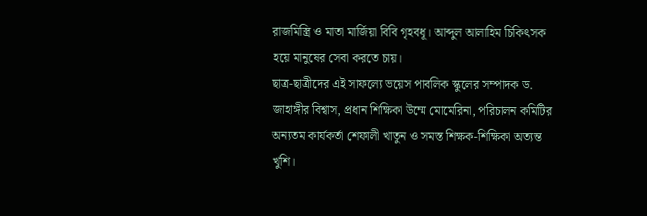রাজমিস্ত্রি ও মাতা মার্জিয়া বিবি গৃহবধূ। আব্দুল আলাহিম চিকিৎসক হয়ে মানুষের সেবা করতে চায়।
ছাত্র-ছাত্রীদের এই সাফল্যে ভয়েস পাবলিক স্কুলের সম্পাদক ড. জাহাঙ্গীর বিশ্বাস, প্রধান শিক্ষিকা উম্মে মোমেরিনা, পরিচালন কমিটির অন্যতম কার্যকর্তা শেফালী খাতুন ও সমস্ত শিক্ষক-শিক্ষিকা অত্যন্ত খুশি।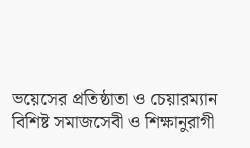ভয়েসের প্রতিষ্ঠাতা ও চেয়ারম্যান বিশিষ্ট সমাজসেবী ও শিক্ষানুরাগী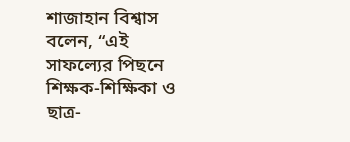শাজাহান বিশ্বাস বলেন, “এই সাফল্যের পিছনে শিক্ষক-শিক্ষিকা ও ছাত্র-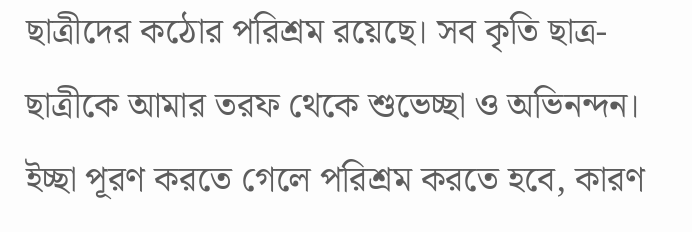ছাত্রীদের কঠোর পরিশ্রম রয়েছে। সব কৃতি ছাত্র-ছাত্রীকে আমার তরফ থেকে শুভেচ্ছা ও অভিনন্দন। ইচ্ছা পূরণ করতে গেলে পরিশ্রম করতে হবে, কারণ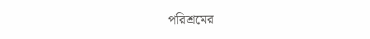পরিশ্রমের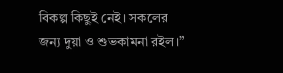বিকল্প কিছুই নেই। সকলের জন্য দুয়া ও শুভকামনা রইল।”